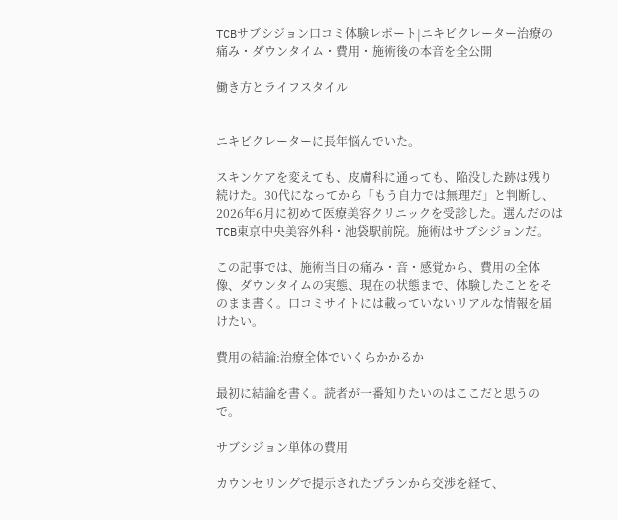TCBサブシジョン口コミ体験レポート|ニキビクレーター治療の痛み・ダウンタイム・費用・施術後の本音を全公開

働き方とライフスタイル


ニキビクレーターに長年悩んでいた。

スキンケアを変えても、皮膚科に通っても、陥没した跡は残り続けた。30代になってから「もう自力では無理だ」と判断し、2026年6月に初めて医療美容クリニックを受診した。選んだのはTCB東京中央美容外科・池袋駅前院。施術はサブシジョンだ。

この記事では、施術当日の痛み・音・感覚から、費用の全体像、ダウンタイムの実態、現在の状態まで、体験したことをそのまま書く。口コミサイトには載っていないリアルな情報を届けたい。

費用の結論:治療全体でいくらかかるか

最初に結論を書く。読者が一番知りたいのはここだと思うので。

サブシジョン単体の費用

カウンセリングで提示されたプランから交渉を経て、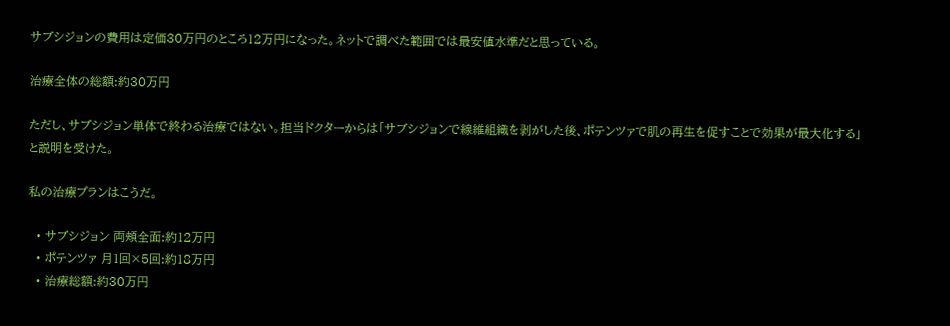サブシジョンの費用は定価30万円のところ12万円になった。ネットで調べた範囲では最安値水準だと思っている。

治療全体の総額:約30万円

ただし、サブシジョン単体で終わる治療ではない。担当ドクターからは「サブシジョンで線維組織を剥がした後、ポテンツァで肌の再生を促すことで効果が最大化する」と説明を受けた。

私の治療プランはこうだ。

  • サブシジョン 両頬全面:約12万円
  • ポテンツァ 月1回×5回:約18万円
  • 治療総額:約30万円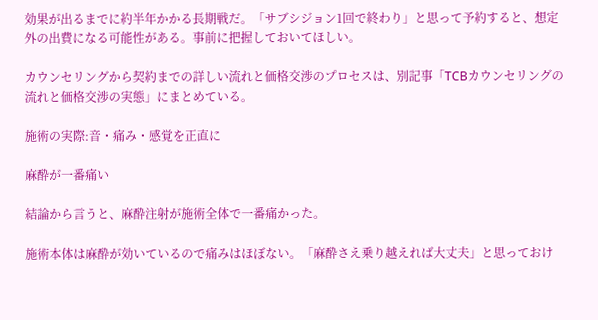効果が出るまでに約半年かかる長期戦だ。「サブシジョン1回で終わり」と思って予約すると、想定外の出費になる可能性がある。事前に把握しておいてほしい。

カウンセリングから契約までの詳しい流れと価格交渉のプロセスは、別記事「TCBカウンセリングの流れと価格交渉の実態」にまとめている。

施術の実際:音・痛み・感覚を正直に

麻酔が一番痛い

結論から言うと、麻酔注射が施術全体で一番痛かった。

施術本体は麻酔が効いているので痛みはほぼない。「麻酔さえ乗り越えれば大丈夫」と思っておけ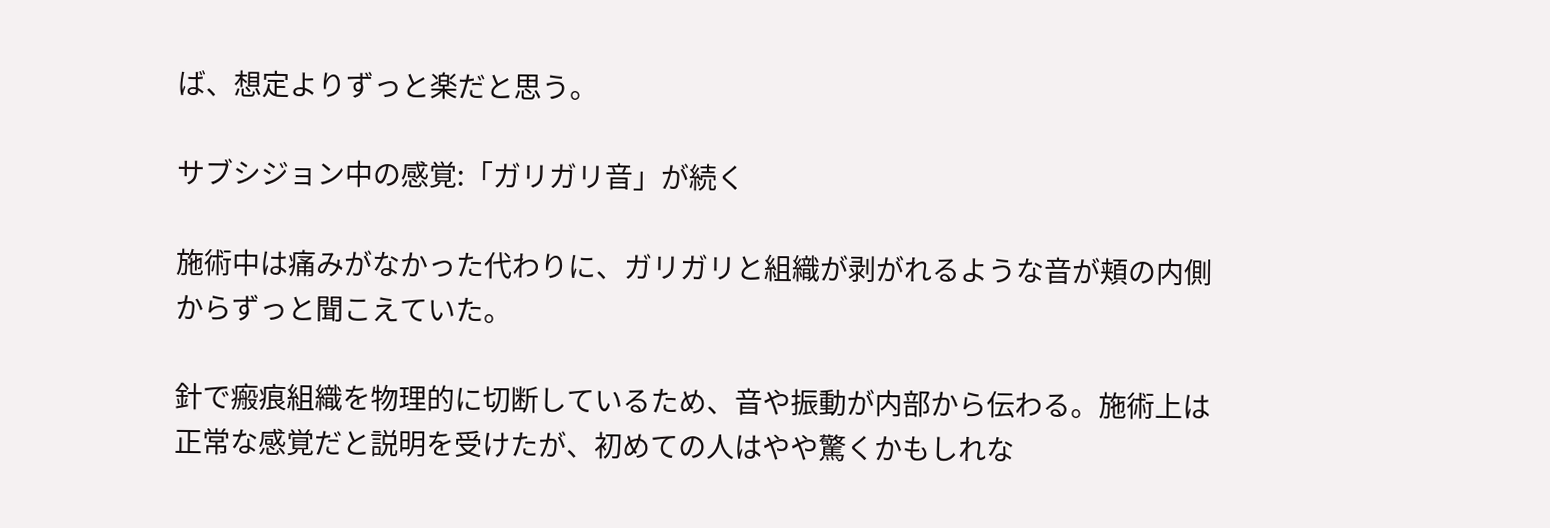ば、想定よりずっと楽だと思う。

サブシジョン中の感覚:「ガリガリ音」が続く

施術中は痛みがなかった代わりに、ガリガリと組織が剥がれるような音が頬の内側からずっと聞こえていた。

針で瘢痕組織を物理的に切断しているため、音や振動が内部から伝わる。施術上は正常な感覚だと説明を受けたが、初めての人はやや驚くかもしれな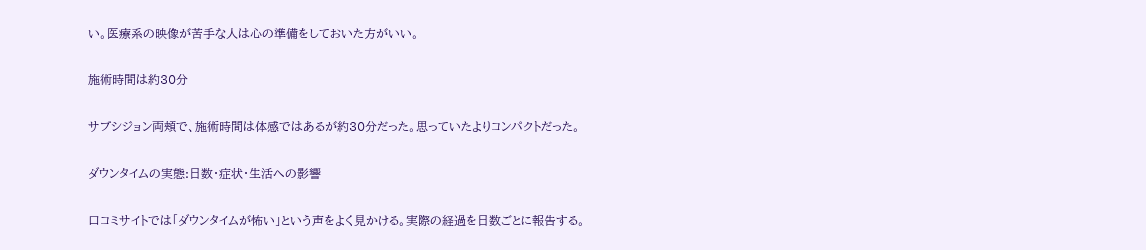い。医療系の映像が苦手な人は心の準備をしておいた方がいい。

施術時間は約30分

サブシジョン両頬で、施術時間は体感ではあるが約30分だった。思っていたよりコンパクトだった。

ダウンタイムの実態:日数・症状・生活への影響

口コミサイトでは「ダウンタイムが怖い」という声をよく見かける。実際の経過を日数ごとに報告する。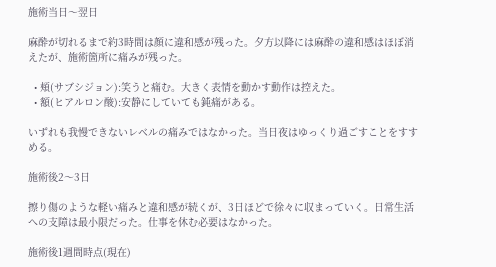施術当日〜翌日

麻酔が切れるまで約3時間は顔に違和感が残った。夕方以降には麻酔の違和感はほぼ消えたが、施術箇所に痛みが残った。

  • 頬(サブシジョン):笑うと痛む。大きく表情を動かす動作は控えた。
  • 額(ヒアルロン酸):安静にしていても鈍痛がある。

いずれも我慢できないレベルの痛みではなかった。当日夜はゆっくり過ごすことをすすめる。

施術後2〜3日

擦り傷のような軽い痛みと違和感が続くが、3日ほどで徐々に収まっていく。日常生活への支障は最小限だった。仕事を休む必要はなかった。

施術後1週間時点(現在)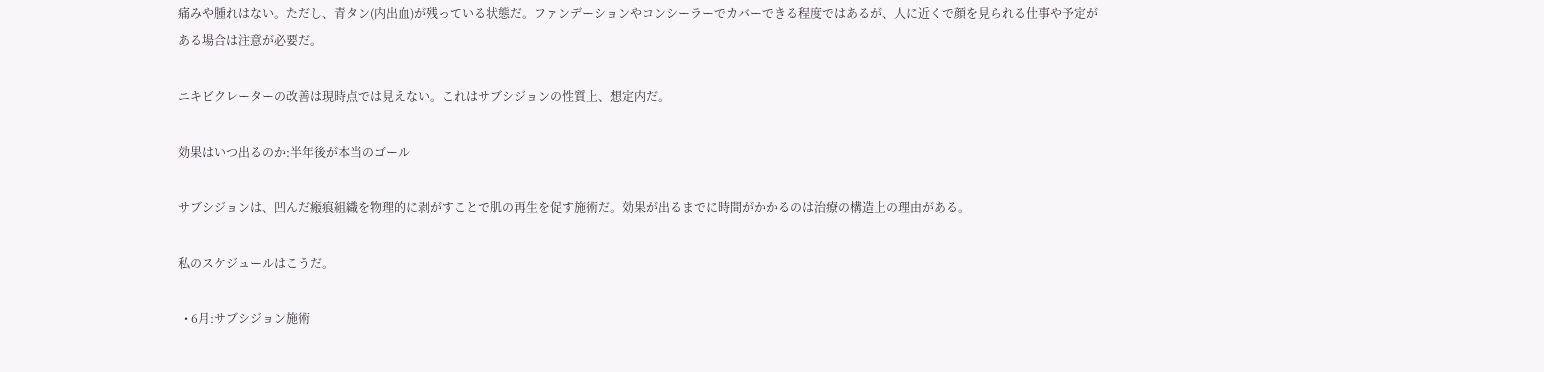痛みや腫れはない。ただし、青タン(内出血)が残っている状態だ。ファンデーションやコンシーラーでカバーできる程度ではあるが、人に近くで顔を見られる仕事や予定がある場合は注意が必要だ。

ニキビクレーターの改善は現時点では見えない。これはサブシジョンの性質上、想定内だ。

効果はいつ出るのか:半年後が本当のゴール

サブシジョンは、凹んだ瘢痕組織を物理的に剥がすことで肌の再生を促す施術だ。効果が出るまでに時間がかかるのは治療の構造上の理由がある。

私のスケジュールはこうだ。

  • 6月:サブシジョン施術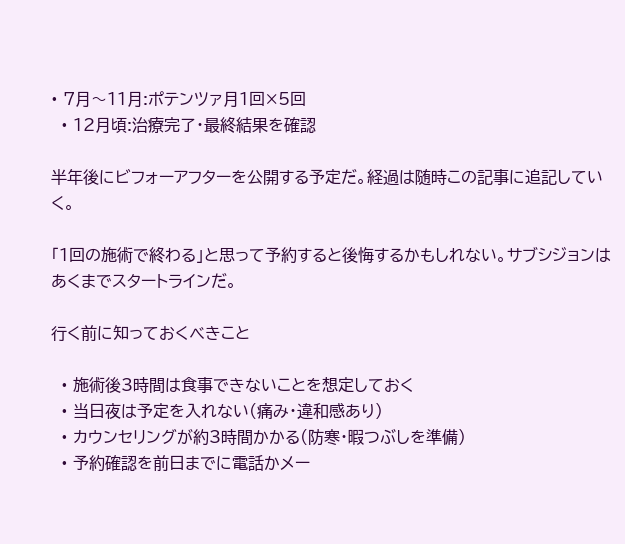• 7月〜11月:ポテンツァ月1回×5回
  • 12月頃:治療完了・最終結果を確認

半年後にビフォーアフターを公開する予定だ。経過は随時この記事に追記していく。

「1回の施術で終わる」と思って予約すると後悔するかもしれない。サブシジョンはあくまでスタートラインだ。

行く前に知っておくべきこと

  • 施術後3時間は食事できないことを想定しておく
  • 当日夜は予定を入れない(痛み・違和感あり)
  • カウンセリングが約3時間かかる(防寒・暇つぶしを準備)
  • 予約確認を前日までに電話かメー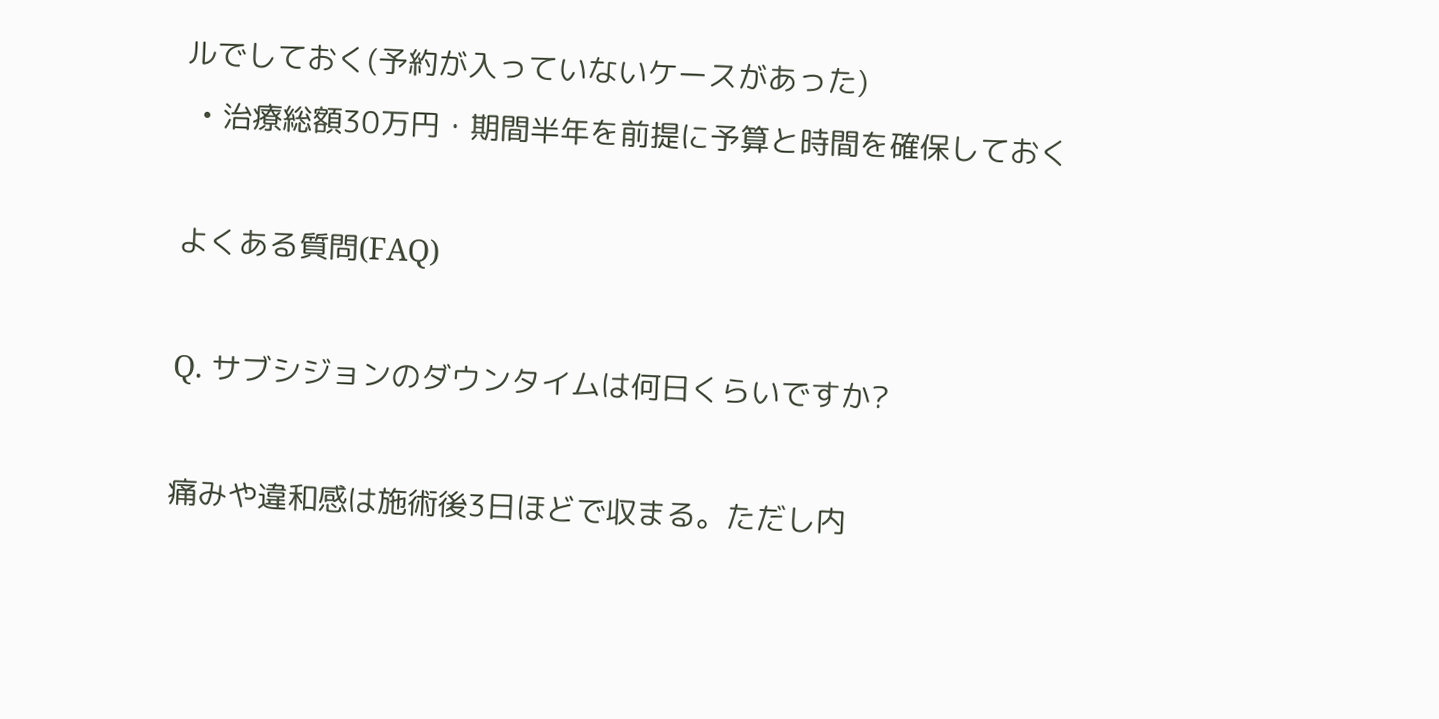ルでしておく(予約が入っていないケースがあった)
  • 治療総額30万円・期間半年を前提に予算と時間を確保しておく

よくある質問(FAQ)

Q. サブシジョンのダウンタイムは何日くらいですか?

痛みや違和感は施術後3日ほどで収まる。ただし内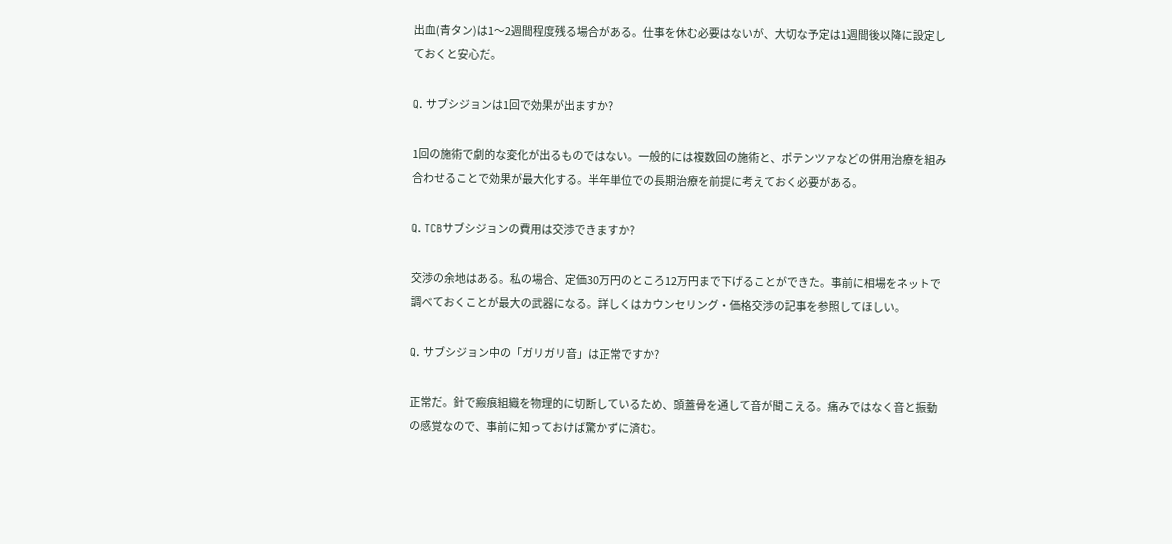出血(青タン)は1〜2週間程度残る場合がある。仕事を休む必要はないが、大切な予定は1週間後以降に設定しておくと安心だ。

Q. サブシジョンは1回で効果が出ますか?

1回の施術で劇的な変化が出るものではない。一般的には複数回の施術と、ポテンツァなどの併用治療を組み合わせることで効果が最大化する。半年単位での長期治療を前提に考えておく必要がある。

Q. TCBサブシジョンの費用は交渉できますか?

交渉の余地はある。私の場合、定価30万円のところ12万円まで下げることができた。事前に相場をネットで調べておくことが最大の武器になる。詳しくはカウンセリング・価格交渉の記事を参照してほしい。

Q. サブシジョン中の「ガリガリ音」は正常ですか?

正常だ。針で瘢痕組織を物理的に切断しているため、頭蓋骨を通して音が聞こえる。痛みではなく音と振動の感覚なので、事前に知っておけば驚かずに済む。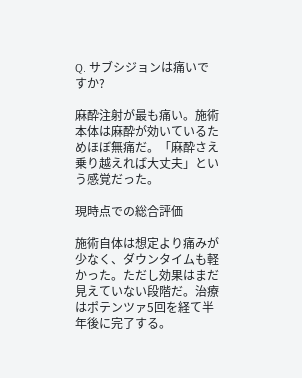Q. サブシジョンは痛いですか?

麻酔注射が最も痛い。施術本体は麻酔が効いているためほぼ無痛だ。「麻酔さえ乗り越えれば大丈夫」という感覚だった。

現時点での総合評価

施術自体は想定より痛みが少なく、ダウンタイムも軽かった。ただし効果はまだ見えていない段階だ。治療はポテンツァ5回を経て半年後に完了する。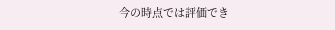今の時点では評価でき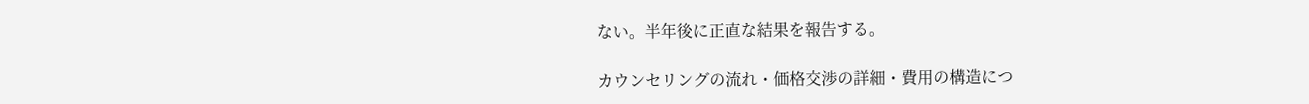ない。半年後に正直な結果を報告する。

カウンセリングの流れ・価格交渉の詳細・費用の構造につ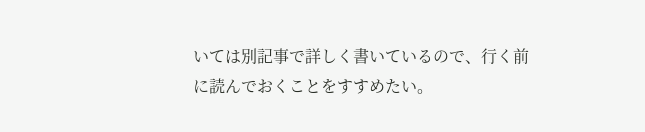いては別記事で詳しく書いているので、行く前に読んでおくことをすすめたい。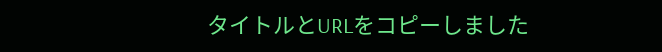タイトルとURLをコピーしました